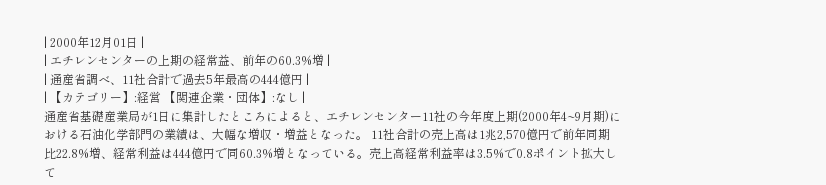| 2000年12月01日 |
| エチレンセンターの上期の経常益、前年の60.3%増 |
| 通産省調べ、11社合計で過去5年最高の444億円 |
| 【カテゴリー】:経営 【関連企業・団体】:なし |
通産省基礎産業局が1日に集計したところによると、エチレンセンター11社の今年度上期(2000年4~9月期)における石油化学部門の業績は、大幅な増収・増益となった。 11社合計の売上高は1兆2,570億円で前年同期比22.8%増、経常利益は444億円で同60.3%増となっている。売上高経常利益率は3.5%で0.8ポイント拡大して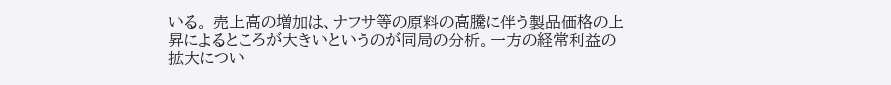いる。 売上高の増加は、ナフサ等の原料の高騰に伴う製品価格の上昇によるところが大きいというのが同局の分析。一方の経常利益の拡大につい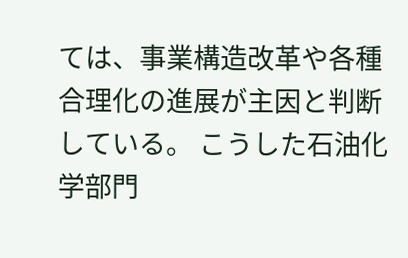ては、事業構造改革や各種合理化の進展が主因と判断している。 こうした石油化学部門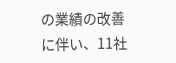の業績の改善に伴い、11社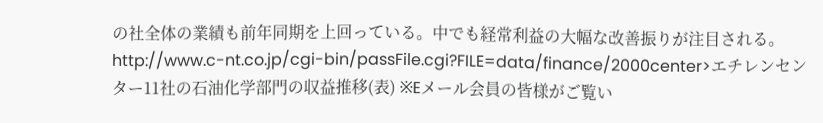の社全体の業績も前年同期を上回っている。中でも経常利益の大幅な改善振りが注目される。 http://www.c-nt.co.jp/cgi-bin/passFile.cgi?FILE=data/finance/2000center>エチレンセンター11社の石油化学部門の収益推移(表) ※Eメール会員の皆様がご覧い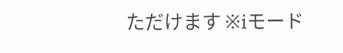ただけます ※iモード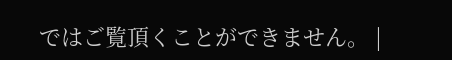ではご覧頂くことができません。 |